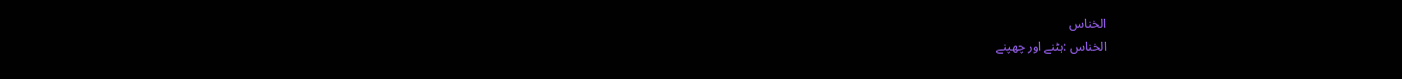الخناس
الخناس :ہٹنے اور چھپنے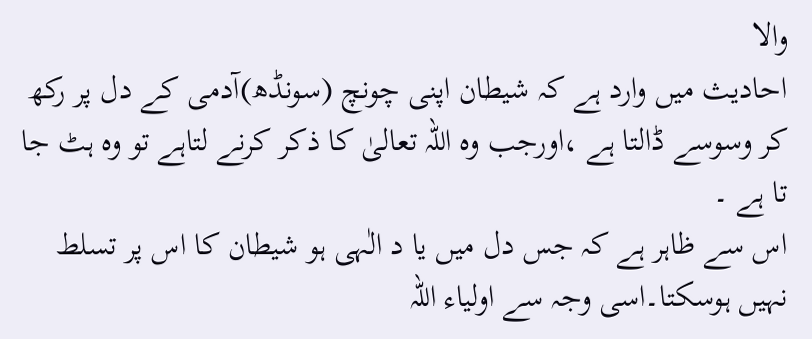والا
احادیث میں وارد ہے کہ شیطان اپنی چونچ (سونڈھ)آدمی کے دل پر رکھ کر وسوسے ڈالتا ہے ،اورجب وہ اللہ تعالیٰ کا ذکر کرنے لتاہے تو وہ ہٹ جا تا ہے ۔
اس سے ظاہر ہے کہ جس دل میں یا د الٰہی ہو شیطان کا اس پر تسلط نہیں ہوسکتا۔اسی وجہ سے اولیاء اللہ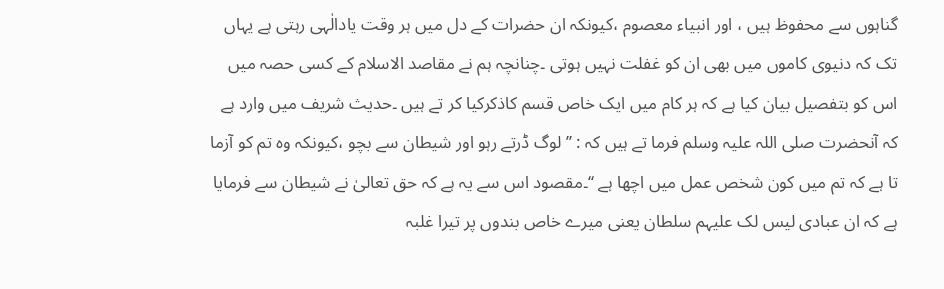گناہوں سے محفوظ ہیں ، اور انبیاء معصوم ،کیونکہ ان حضرات کے دل میں ہر وقت یادالٰہی رہتی ہے یہاں تک کہ دنیوی کاموں میں بھی ان کو غفلت نہیں ہوتی ۔چنانچہ ہم نے مقاصد الاسلام کے کسی حصہ میں اس کو بتفصیل بیان کیا ہے کہ ہر کام میں ایک خاص قسم کاذکرکیا کر تے ہیں ۔حدیث شریف میں وارد ہے کہ آنحضرت صلی اللہ علیہ وسلم فرما تے ہیں کہ : ’’ لوگ ڈرتے رہو اور شیطان سے بچو ،کیونکہ وہ تم کو آزما تا ہے کہ تم میں کون شخص عمل میں اچھا ہے ‘‘۔مقصود اس سے یہ ہے کہ حق تعالیٰ نے شیطان سے فرمایا ہے کہ ان عبادی لیس لک علیہم سلطان یعنی میرے خاص بندوں پر تیرا غلبہ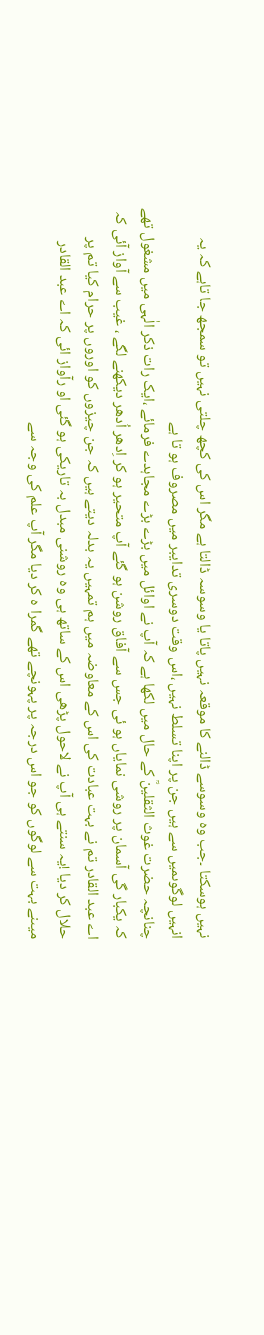نہیں ہوسکتا ۔جب وہ وسوسے ڈالنے کا موقعہ نہیں پاتا یا وسوسہ ڈالتا ہے مگر اس کی کچھ چلتی نہیں تو سمجھ جا تاہے کہ یہ انہیں لوگوںمیں سے ہیں جن پر اپنا تسلط نہیں ،اس وقت دوسری تدایبر میں مصروف ہو تا ہے
چنانچہ حضرت غوث الثقلینؒ کے حال میں لکھا ہے کہ آپ نے اوائل میں بڑے بڑے مجاہدے فرمائے ،ایک رات ذکر الٰہی میں مشغول تھے کہ یکبار گی آسمان پر روشی نمایاں ہو ئی جس سے آفاق روشن ہو گئے آپ متحیر ہو کر اِدھر اُدھر دیکھنے لگے ، غیب سے آواز آئی کہ اے عبد القادر تم نے بہت عبادت کی اس کے معاوضہ میں ہم تمہیں یہ بدلہ دیتے ہیں کہ جن چیزوں کو اوروں پر حرام کیا تم پر حلال کر دیا !یہ سنتے ہی آپ نے لاحول پڑھی اس کے ساتھ ہی وہ روشنی مبدل بہ تاریکی ہو گئی او رآواز ائی کہ اے عبد القادر میںنے بہت سے لوگوں کو جو اس درجہ پر پہونچے تھے گمرا ہ کر دیا مگر آپ علم کی وجہ سے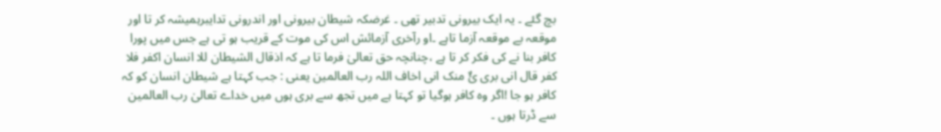بچ گئے ۔ یہ ایک بیرونی تدبیر تھی ۔ غرضکہ شیطان بیرونی اور اندرونی تدایبرہمیشہ کر تا اور موقعہ بے موقعہ آزما تاہے ۔او رآخری آزمائش اس کی موت کے قریب ہو تی ہے جس میں پورا کافر بنا نے کی فکر کر تا ہے ،چنانچہ حق تعالیٰ فرما تا ہے کہ اذقال الشیطان للا انسان اکفر فلا کفر قال انی بری ئٌ منک انی اخاف اللہ رب العالمین یعنی : جب کہتا ہے شیطان انسان کو کہ کافر ہو جا !اگر وہ کافر ہوگیا تو کہتا ہے میں تجھ سے بری ہوں میں خداے تعالیٰ رب العالمین سے ڈرتا ہوں ۔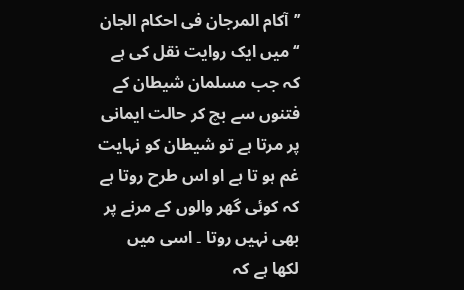’’آکام المرجان فی احکام الجان ‘‘ میں ایک روایت نقل کی ہے کہ جب مسلمان شیطان کے فتنوں سے بچ کر حالت ایمانی پر مرتا ہے تو شیطان کو نہایت غم ہو تا ہے او اس طرح روتا ہے کہ کوئی گھر والوں کے مرنے پر بھی نہیں روتا ۔ اسی میں لکھا ہے کہ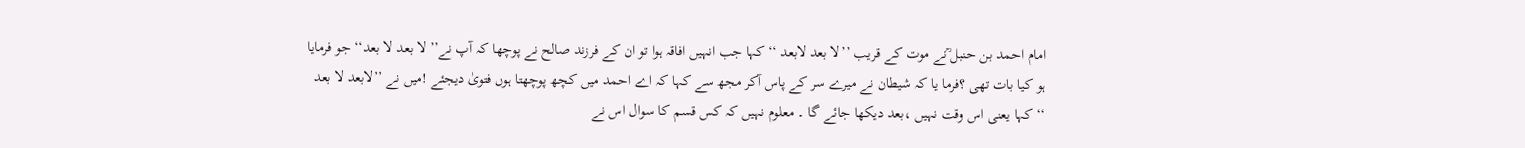امام احمد بن حنبل ؒنے موت کے قریب ’’لا بعد لابعد ‘‘ کہا جب انہیں افاقہ ہوا تو ان کے فرزند صالح نے پوچھا کہ آپ نے’’ لا بعد لا بعد‘‘ جو فرمایا ہو کیا بات تھی ؟فرما یا کہ شیطان نے میرے سر کے پاس آکر مجھ سے کہا کہ اے احمد میں کچھ پوچھتا ہوں فتویٰ دیجئے !میں نے ’’لابعد لا بعد ‘‘ کہا یعنی اس وقت نہیں ،بعد دیکھا جائے گا ۔ معلوم نہیں کہ کس قسم کا سوال اس نے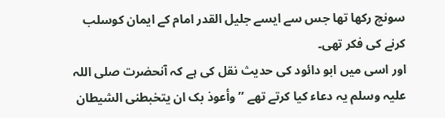سونچ رکھا تھا جس سے ایسے جلیل القدر امام کے ایمان کوسلب کرنے کی فکر تھی۔
اور اسی میں ابو دائود کی حدیث نقل کی ہے کہ آنحضرت صلی اللہ علیہ وسلم یہ دعاء کیا کرتے تھے ’’وأعوذ بک ان یتخبطنی الشیطان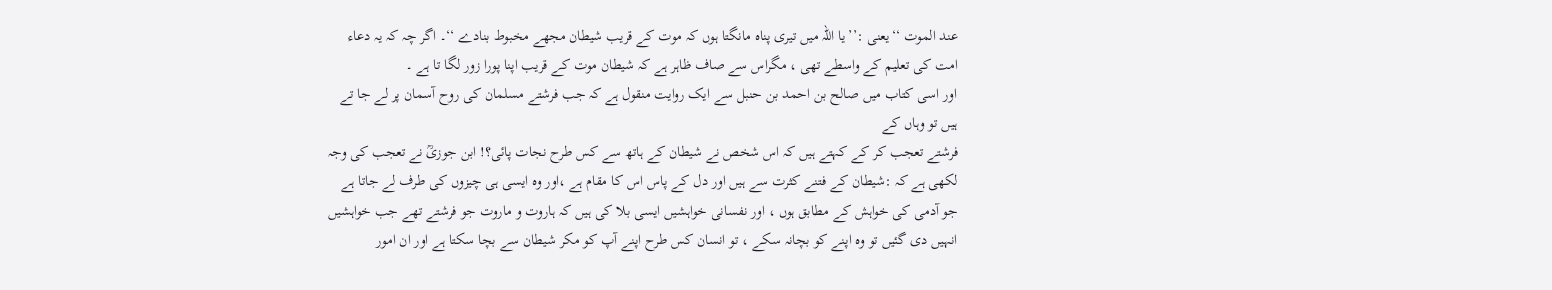عند الموت ‘‘یعنی :’’یا اللہ میں تیری پناہ مانگتا ہوں کہ موت کے قریب شیطان مجھے مخبوط بنادے ‘‘۔ اگر چہ کہ یہ دعاء امت کی تعلیم کے واسطے تھی ، مگراس سے صاف ظاہر ہے کہ شیطان موت کے قریب اپنا پورا زور لگا تا ہے ۔
اور اسی کتاب میں صالح بن احمد بن حنبل سے ایک روایت منقول ہے کہ جب فرشتے مسلمان کی روح آسمان پر لے جا تے ہیں تو وہاں کے
فرشتے تعجب کر کے کہتے ہیں کہ اس شخص نے شیطان کے ہاتھ سے کس طرح نجات پائی؟! ابن جوزیؒ نے تعجب کی وجہ لکھی ہے کہ :شیطان کے فتنے کثرت سے ہیں اور دل کے پاس اس کا مقام ہے ،اور وہ ایسی ہی چیزوں کی طرف لے جاتا ہے جو آدمی کی خواہش کے مطابق ہوں ، اور نفسانی خواہشیں ایسی بلا کی ہیں کہ ہاروت و ماروت جو فرشتے تھے جب خواہشیں انہیں دی گئیں تو وہ اپنے کو بچانہ سکے ، تو انسان کس طرح اپنے آپ کو مکر شیطان سے بچا سکتا ہے اور ان امور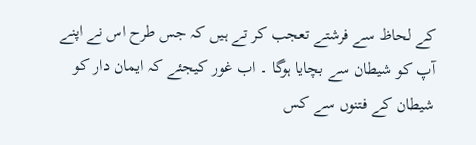کے لحاظ سے فرشتے تعجب کر تے ہیں کہ جس طرح اس نے اپنے آپ کو شیطان سے بچایا ہوگا ۔ اب غور کیجئے کہ ایمان دار کو شیطان کے فتنوں سے کس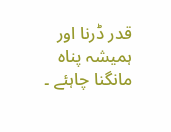قدر ڈرنا اور ہمیشہ پناہ مانگنا چاہئے ۔